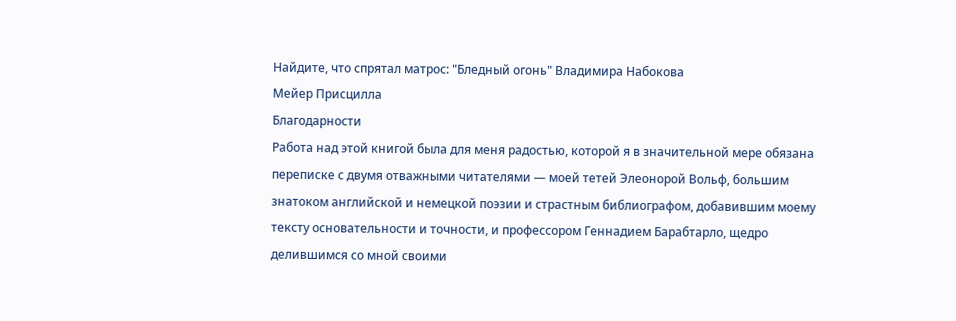Найдите, что спрятал матрос: "Бледный огонь" Владимира Набокова
Мейер Присцилла
Благодарности
Работа над этой книгой была для меня радостью, которой я в значительной мере обязана переписке с двумя отважными читателями — моей тетей Элеонорой Вольф, большим знатоком английской и немецкой поэзии и страстным библиографом, добавившим моему тексту основательности и точности, и профессором Геннадием Барабтарло, щедро делившимся со мной своими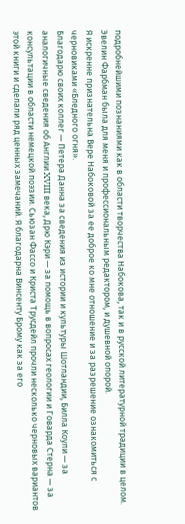подробнейшими познаниями как в области творчества Набокова, так и в русской литературной традиции в целом. Эвелин Фарбман была для меня и профессиональным редактором, и душевной опорой.
Я искренне признательна Вере Набоковой за ее доброе ко мне отношение и за разрешение ознакомиться с черновиками «Бледного огня».
Благодарю своих коллег — Петера Данна за сведения из истории и культуры Шотландии, Билла Коули — за аналогичные сведения об Англии XVIII века, Дрю Кэри — за помощь в вопросах геологии и Говарда Стерна — за консультации в области немецкой поэзии. Сьюзан Фассо и Криста Трусдейл прочли несколько черновых вариантов этой книги и сделали ряд ценных замечаний. Я благодарна Винсенту Брому как за его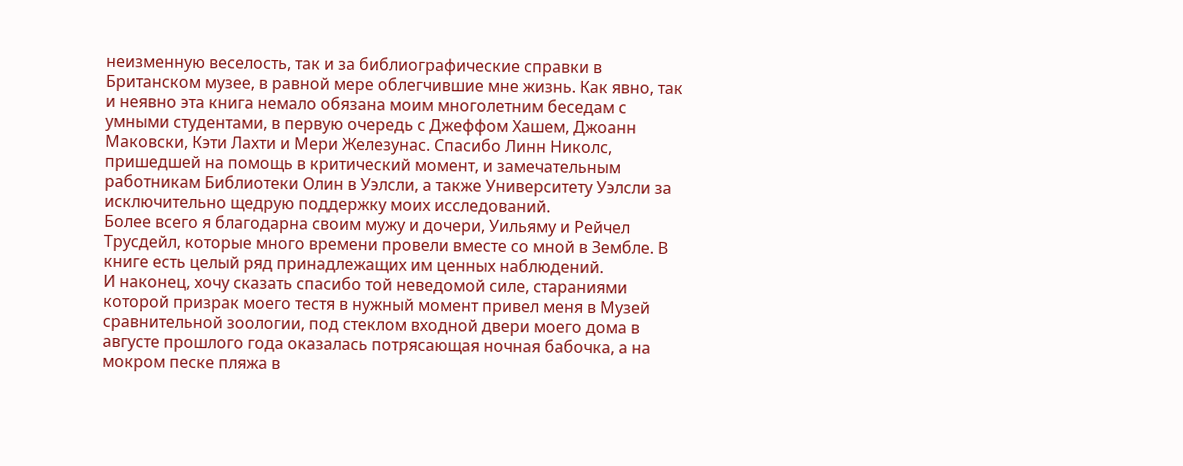неизменную веселость, так и за библиографические справки в Британском музее, в равной мере облегчившие мне жизнь. Как явно, так и неявно эта книга немало обязана моим многолетним беседам с умными студентами, в первую очередь с Джеффом Хашем, Джоанн Маковски, Кэти Лахти и Мери Железунас. Спасибо Линн Николс, пришедшей на помощь в критический момент, и замечательным работникам Библиотеки Олин в Уэлсли, а также Университету Уэлсли за исключительно щедрую поддержку моих исследований.
Более всего я благодарна своим мужу и дочери, Уильяму и Рейчел Трусдейл, которые много времени провели вместе со мной в Зембле. В книге есть целый ряд принадлежащих им ценных наблюдений.
И наконец, хочу сказать спасибо той неведомой силе, стараниями которой призрак моего тестя в нужный момент привел меня в Музей сравнительной зоологии, под стеклом входной двери моего дома в августе прошлого года оказалась потрясающая ночная бабочка, а на мокром песке пляжа в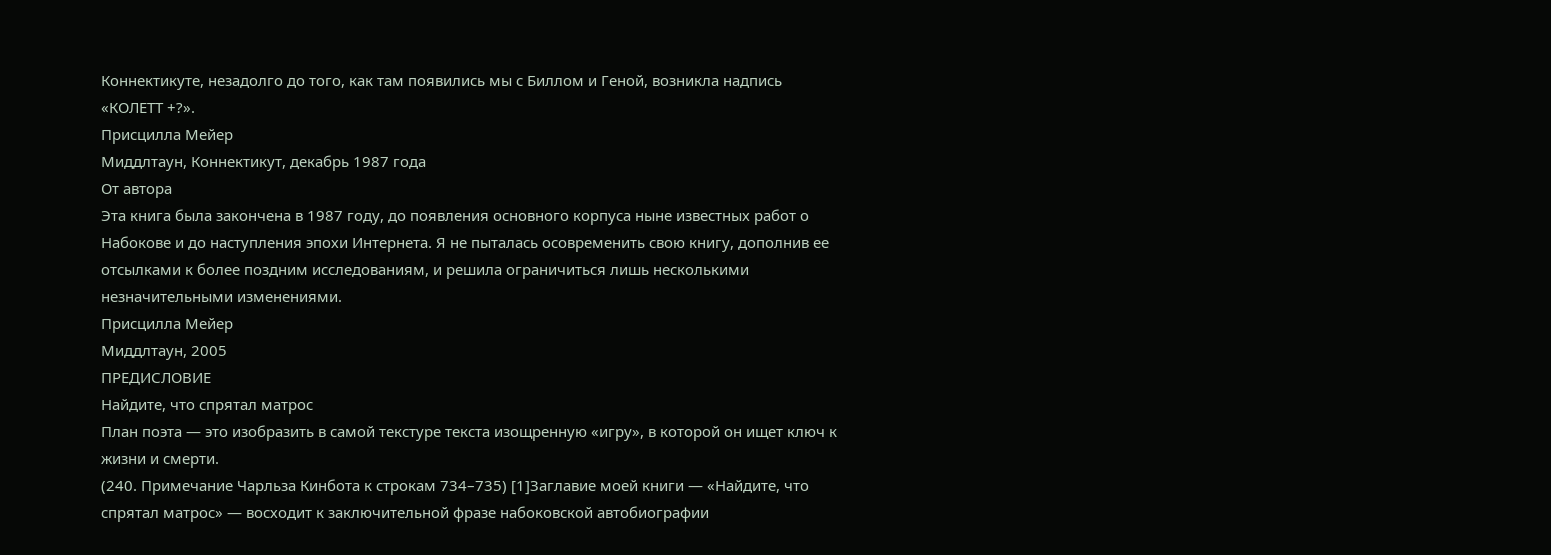Коннектикуте, незадолго до того, как там появились мы с Биллом и Геной, возникла надпись «КОЛЕТТ +?».
Присцилла Мейер
Миддлтаун, Коннектикут, декабрь 1987 года
От автора
Эта книга была закончена в 1987 году, до появления основного корпуса ныне известных работ о Набокове и до наступления эпохи Интернета. Я не пыталась осовременить свою книгу, дополнив ее отсылками к более поздним исследованиям, и решила ограничиться лишь несколькими незначительными изменениями.
Присцилла Мейер
Миддлтаун, 2005
ПРЕДИСЛОВИЕ
Найдите, что спрятал матрос
План поэта — это изобразить в самой текстуре текста изощренную «игру», в которой он ищет ключ к жизни и смерти.
(240. Примечание Чарльза Кинбота к строкам 734–735) [1]Заглавие моей книги — «Найдите, что спрятал матрос» — восходит к заключительной фразе набоковской автобиографии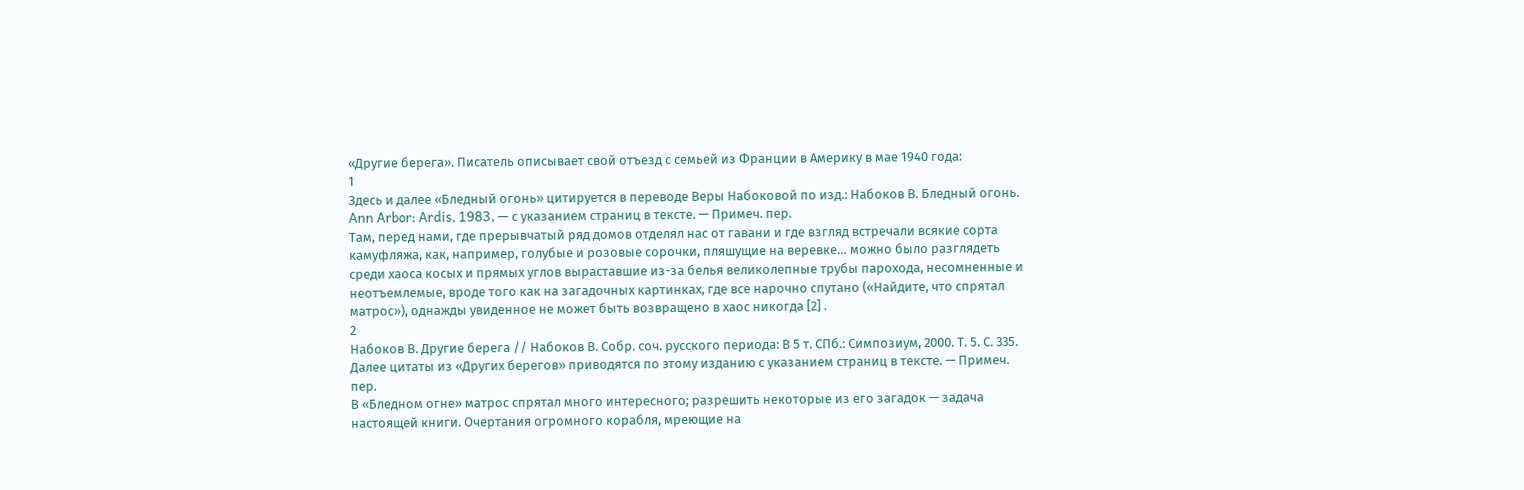«Другие берега». Писатель описывает свой отъезд с семьей из Франции в Америку в мае 1940 года:
1
Здесь и далее «Бледный огонь» цитируется в переводе Веры Набоковой по изд.: Набоков В. Бледный огонь. Ann Arbor: Ardis, 1983, — с указанием страниц в тексте. — Примеч. пер.
Там, перед нами, где прерывчатый ряд домов отделял нас от гавани и где взгляд встречали всякие сорта камуфляжа, как, например, голубые и розовые сорочки, пляшущие на веревке… можно было разглядеть среди хаоса косых и прямых углов выраставшие из-за белья великолепные трубы парохода, несомненные и неотъемлемые, вроде того как на загадочных картинках, где все нарочно спутано («Найдите, что спрятал матрос»), однажды увиденное не может быть возвращено в хаос никогда [2] .
2
Набоков В. Другие берега // Набоков В. Собр. соч. русского периода: В 5 т. СПб.: Симпозиум, 2000. Т. 5. С. 335. Далее цитаты из «Других берегов» приводятся по этому изданию с указанием страниц в тексте. — Примеч. пер.
В «Бледном огне» матрос спрятал много интересного; разрешить некоторые из его загадок — задача настоящей книги. Очертания огромного корабля, мреющие на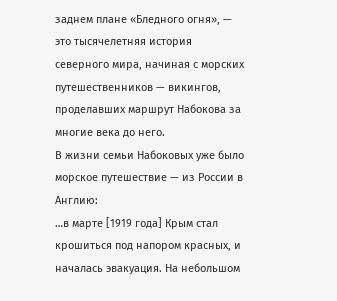заднем плане «Бледного огня», — это тысячелетняя история северного мира, начиная с морских путешественников — викингов, проделавших маршрут Набокова за многие века до него.
В жизни семьи Набоковых уже было морское путешествие — из России в Англию:
…в марте [1919 года] Крым стал крошиться под напором красных, и началась эвакуация. На небольшом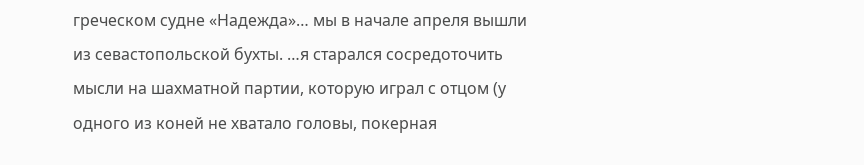греческом судне «Надежда»… мы в начале апреля вышли из севастопольской бухты. …я старался сосредоточить мысли на шахматной партии, которую играл с отцом (у одного из коней не хватало головы, покерная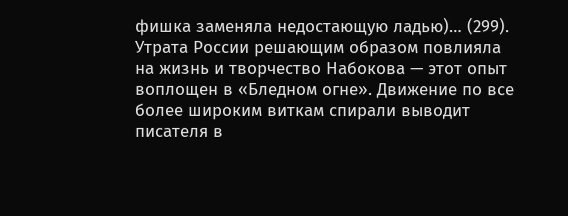фишка заменяла недостающую ладью)… (299).
Утрата России решающим образом повлияла на жизнь и творчество Набокова — этот опыт воплощен в «Бледном огне». Движение по все более широким виткам спирали выводит писателя в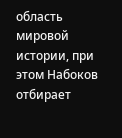область мировой истории, при этом Набоков отбирает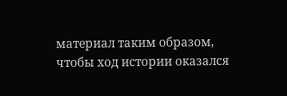материал таким образом, чтобы ход истории оказался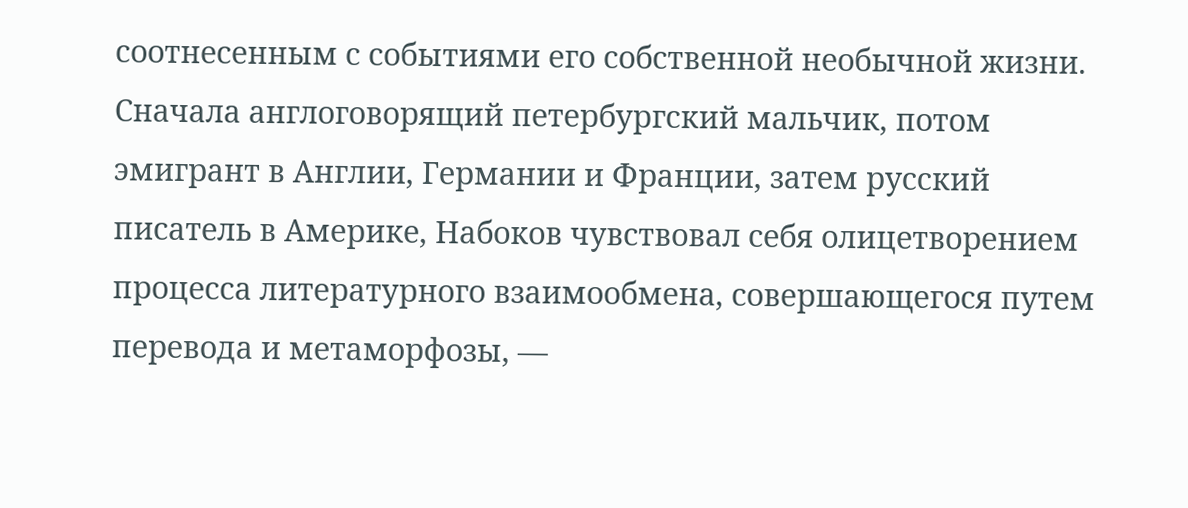соотнесенным с событиями его собственной необычной жизни. Сначала англоговорящий петербургский мальчик, потом эмигрант в Англии, Германии и Франции, затем русский писатель в Америке, Набоков чувствовал себя олицетворением процесса литературного взаимообмена, совершающегося путем перевода и метаморфозы, —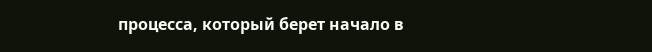процесса, который берет начало в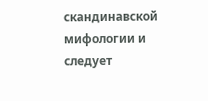скандинавской мифологии и следует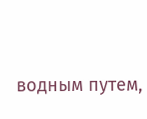водным путем,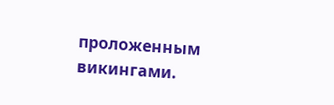проложенным викингами.